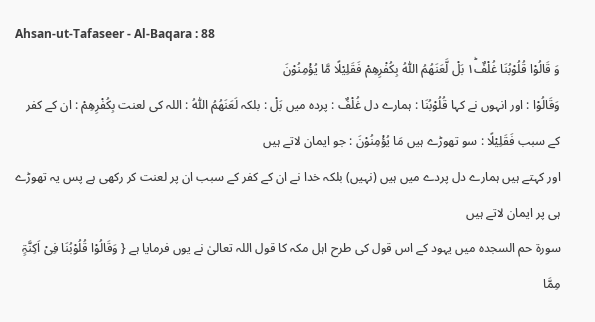Ahsan-ut-Tafaseer - Al-Baqara : 88
وَ قَالُوْا قُلُوْبُنَا غُلْفٌ١ؕ بَلْ لَّعَنَهُمُ اللّٰهُ بِكُفْرِهِمْ فَقَلِیْلًا مَّا یُؤْمِنُوْنَ
وَقَالُوْا : اور انہوں نے کہا قُلُوْبُنَا : ہمارے دل غُلْفٌ : پردہ میں بَلْ : بلکہ لَعَنَهُمُ اللّٰهُ : اللہ کی لعنت بِكُفْرِهِمْ : ان کے کفر کے سبب فَقَلِیْلًا : سو تھوڑے ہیں مَا يُؤْمِنُوْنَ : جو ایمان لاتے ہیں
اور کہتے ہیں ہمارے دل پردے میں ہیں (نہیں) بلکہ خدا نے ان کے کفر کے سبب ان پر لعنت کر رکھی ہے پس یہ تھوڑے ہی پر ایمان لاتے ہیں
سورة حم السجدہ میں یہود کے اس قول کی طرح اہل مکہ کا قول اللہ تعالیٰ نے یوں فرمایا ہے { وَقَالُوْا قُلُوْبُنَا فِیْ اَکِنَّۃٍ مِمَّا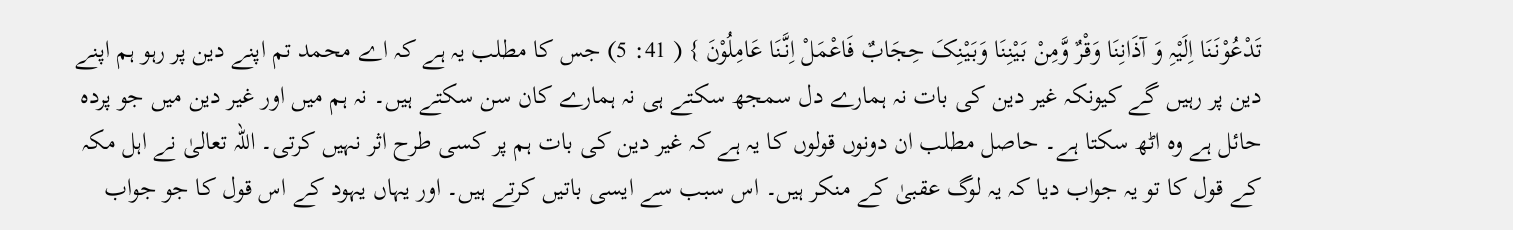تَدْعُوْنَنَا اِلَیْہِ وَ آذَانِنَا وَقْرٌ وَّمِنْ بَیْنِنَا وَبَیْنِکَ حِجَابٌ فَاعْمَلْ اِنَّنَا عَامِلُوْنَ } ( 41: 5) جس کا مطلب یہ ہے کہ اے محمد تم اپنے دین پر رہو ہم اپنے دین پر رہیں گے کیونکہ غیر دین کی بات نہ ہمارے دل سمجھ سکتے ہی نہ ہمارے کان سن سکتے ہیں۔ نہ ہم میں اور غیر دین میں جو پردہ حائل ہے وہ اٹھ سکتا ہے۔ حاصل مطلب ان دونوں قولوں کا یہ ہے کہ غیر دین کی بات ہم پر کسی طرح اثر نہیں کرتی۔ اللہ تعالیٰ نے اہل مکہ کے قول کا تو یہ جواب دیا کہ یہ لوگ عقبیٰ کے منکر ہیں۔ اس سبب سے ایسی باتیں کرتے ہیں۔ اور یہاں یہود کے اس قول کا جو جواب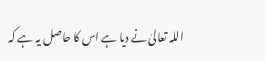اللہ تعالیٰ نے دیا ہے اس کا حاصل یہ ہے کہ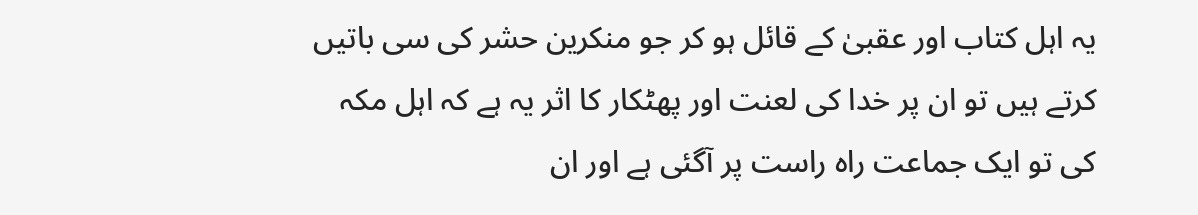یہ اہل کتاب اور عقبیٰ کے قائل ہو کر جو منکرین حشر کی سی باتیں کرتے ہیں تو ان پر خدا کی لعنت اور پھٹکار کا اثر یہ ہے کہ اہل مکہ کی تو ایک جماعت راہ راست پر آگئی ہے اور ان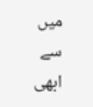میں سے ابھی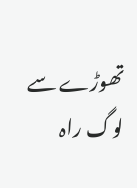تھوڑے سے لوگ راہ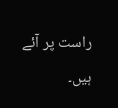راست پر آئے ہیں۔